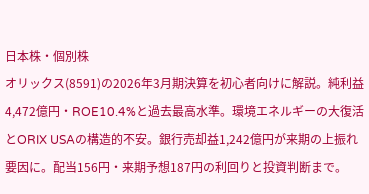日本株・個別株
オリックス(8591)の2026年3月期決算を初心者向けに解説。純利益4,472億円・ROE10.4%と過去最高水準。環境エネルギーの大復活とORIX USAの構造的不安。銀行売却益1,242億円が来期の上振れ要因に。配当156円・来期予想187円の利回りと投資判断まで。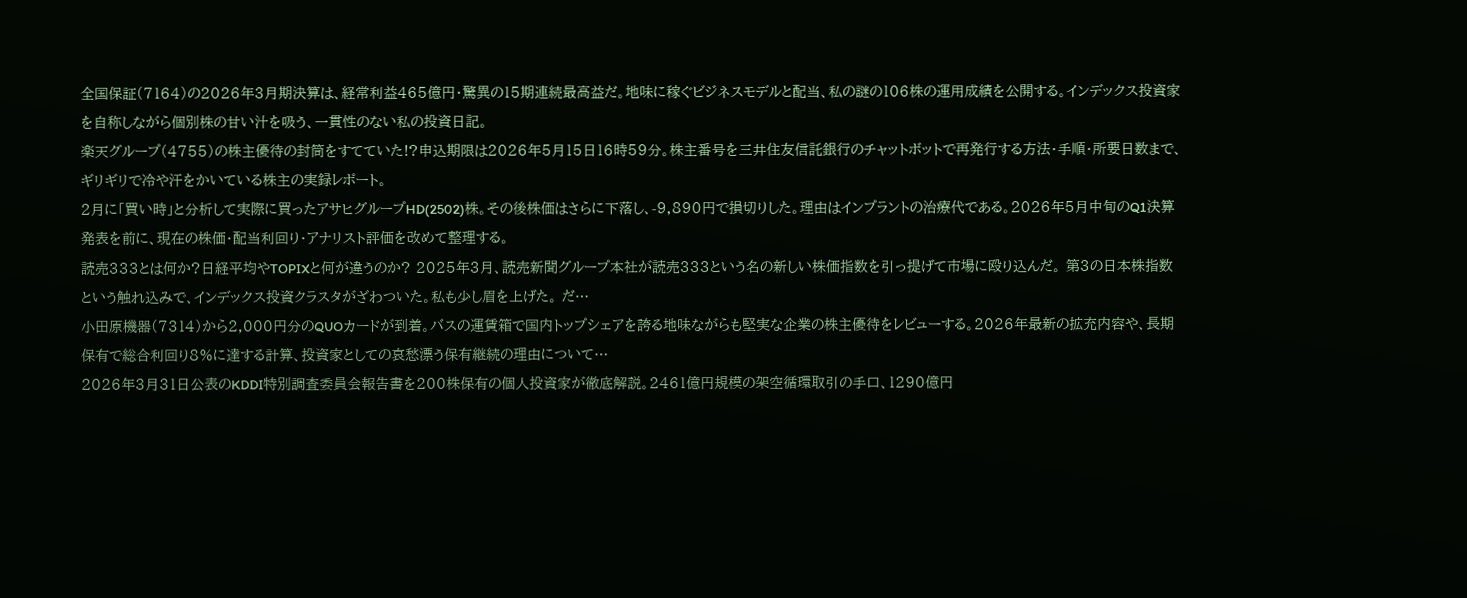全国保証(7164)の2026年3月期決算は、経常利益465億円・驚異の15期連続最高益だ。地味に稼ぐビジネスモデルと配当、私の謎の106株の運用成績を公開する。インデックス投資家を自称しながら個別株の甘い汁を吸う、一貫性のない私の投資日記。
楽天グループ(4755)の株主優待の封筒をすてていた!?申込期限は2026年5月15日16時59分。株主番号を三井住友信託銀行のチャットボットで再発行する方法・手順・所要日数まで、ギリギリで冷や汗をかいている株主の実録レポート。
2月に「買い時」と分析して実際に買ったアサヒグループHD(2502)株。その後株価はさらに下落し、-9,890円で損切りした。理由はインプラントの治療代である。2026年5月中旬のQ1決算発表を前に、現在の株価・配当利回り・アナリスト評価を改めて整理する。
読売333とは何か?日経平均やTOPIXと何が違うのか? 2025年3月、読売新聞グループ本社が読売333という名の新しい株価指数を引っ提げて市場に殴り込んだ。 第3の日本株指数という触れ込みで、インデックス投資クラスタがざわついた。私も少し眉を上げた。 だ…
小田原機器(7314)から2,000円分のQUOカードが到着。バスの運賃箱で国内トップシェアを誇る地味ながらも堅実な企業の株主優待をレビューする。2026年最新の拡充内容や、長期保有で総合利回り8%に達する計算、投資家としての哀愁漂う保有継続の理由について…
2026年3月31日公表のKDDI特別調査委員会報告書を200株保有の個人投資家が徹底解説。2461億円規模の架空循環取引の手口、1290億円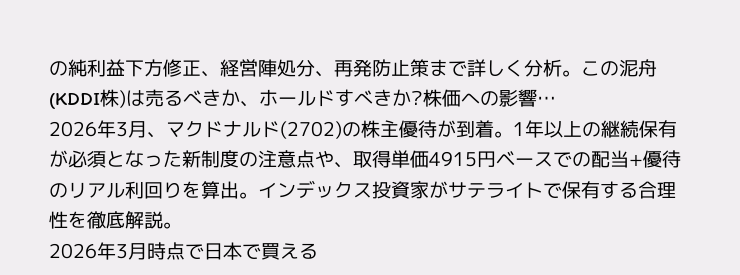の純利益下方修正、経営陣処分、再発防止策まで詳しく分析。この泥舟(KDDI株)は売るべきか、ホールドすべきか?株価への影響…
2026年3月、マクドナルド(2702)の株主優待が到着。1年以上の継続保有が必須となった新制度の注意点や、取得単価4915円ベースでの配当+優待のリアル利回りを算出。インデックス投資家がサテライトで保有する合理性を徹底解説。
2026年3月時点で日本で買える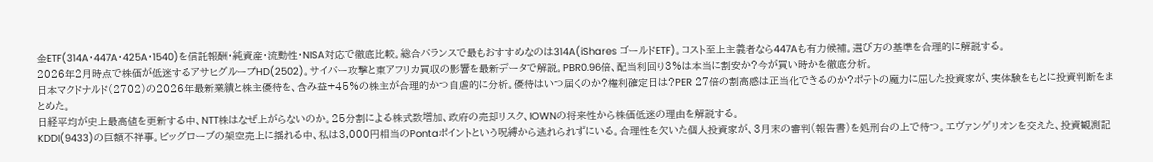金ETF(314A・447A・425A・1540)を信託報酬・純資産・流動性・NISA対応で徹底比較。総合バランスで最もおすすめなのは314A(iShares ゴールドETF)。コスト至上主義者なら447Aも有力候補。選び方の基準を合理的に解説する。
2026年2月時点で株価が低迷するアサヒグループHD(2502)。サイバー攻撃と東アフリカ買収の影響を最新データで解説。PBR0.96倍、配当利回り3%は本当に割安か?今が買い時かを徹底分析。
日本マクドナルド(2702)の2026年最新業績と株主優待を、含み益+45%の株主が合理的かつ自虐的に分析。優待はいつ届くのか?権利確定日は?PER 27倍の割高感は正当化できるのか?ポテトの魔力に屈した投資家が、実体験をもとに投資判断をまとめた。
日経平均が史上最高値を更新する中、NTT株はなぜ上がらないのか。25分割による株式数増加、政府の売却リスク、IOWNの将来性から株価低迷の理由を解説する。
KDDI(9433)の巨額不祥事。ビッグローブの架空売上に揺れる中、私は3,000円相当のPontaポイントという呪縛から逃れられずにいる。合理性を欠いた個人投資家が、3月末の審判(報告書)を処刑台の上で待つ。エヴァンゲリオンを交えた、投資観測記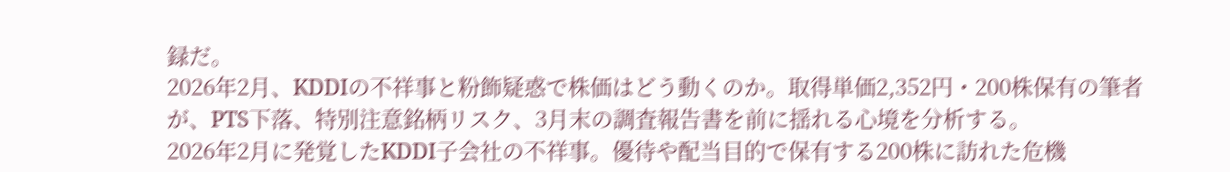録だ。
2026年2月、KDDIの不祥事と粉飾疑惑で株価はどう動くのか。取得単価2,352円・200株保有の筆者が、PTS下落、特別注意銘柄リスク、3月末の調査報告書を前に揺れる心境を分析する。
2026年2月に発覚したKDDI子会社の不祥事。優待や配当目的で保有する200株に訪れた危機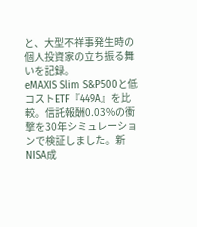と、大型不祥事発生時の個人投資家の立ち振る舞いを記録。
eMAXIS Slim S&P500と低コストETF『449A』を比較。信託報酬0.03%の衝撃を30年シミュレーションで検証しました。新NISA成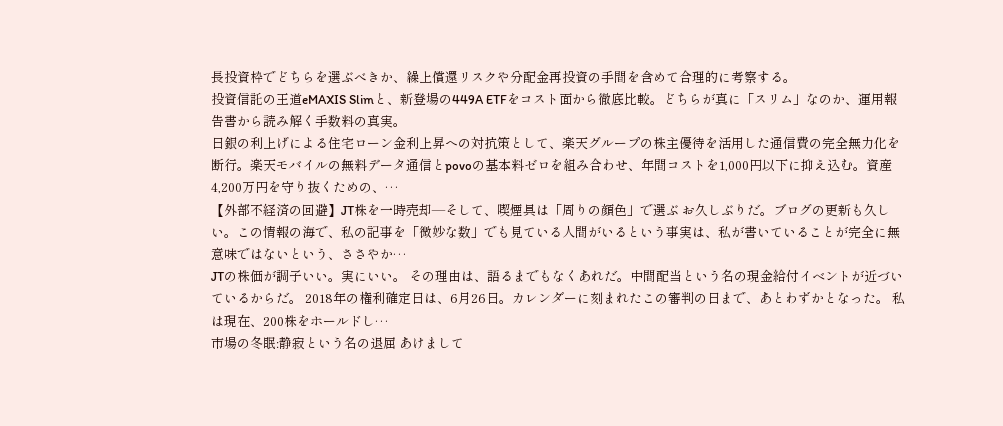長投資枠でどちらを選ぶべきか、繰上償還リスクや分配金再投資の手間を含めて合理的に考察する。
投資信託の王道eMAXIS Slimと、新登場の449A ETFをコスト面から徹底比較。どちらが真に「スリム」なのか、運用報告書から読み解く手数料の真実。
日銀の利上げによる住宅ローン金利上昇への対抗策として、楽天グループの株主優待を活用した通信費の完全無力化を断行。楽天モバイルの無料データ通信とpovoの基本料ゼロを組み合わせ、年間コストを1,000円以下に抑え込む。資産4,200万円を守り抜くための、…
【外部不経済の回避】JT株を一時売却—そして、喫煙具は「周りの顔色」で選ぶ お久しぶりだ。ブログの更新も久しい。この情報の海で、私の記事を「微妙な数」でも見ている人間がいるという事実は、私が書いていることが完全に無意味ではないという、ささやか…
JTの株価が調子いい。実にいい。 その理由は、語るまでもなくあれだ。中間配当という名の現金給付イベントが近づいているからだ。 2018年の権利確定日は、6月26日。カレンダーに刻まれたこの審判の日まで、あとわずかとなった。 私は現在、200株をホールドし…
市場の冬眠:静寂という名の退屈 あけまして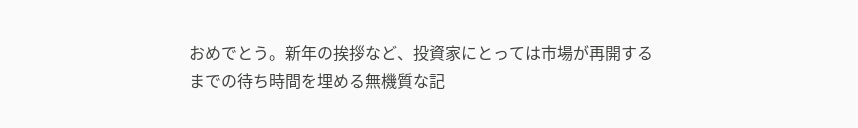おめでとう。新年の挨拶など、投資家にとっては市場が再開するまでの待ち時間を埋める無機質な記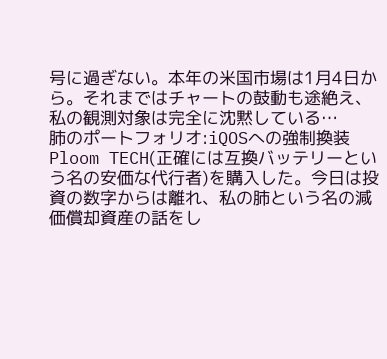号に過ぎない。本年の米国市場は1月4日から。それまではチャートの鼓動も途絶え、私の観測対象は完全に沈黙している…
肺のポートフォリオ:iQOSへの強制換装 Ploom TECH(正確には互換バッテリーという名の安価な代行者)を購入した。今日は投資の数字からは離れ、私の肺という名の減価償却資産の話をし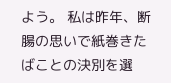よう。 私は昨年、断腸の思いで紙巻きたばことの決別を選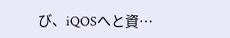び、iQOSへと資…